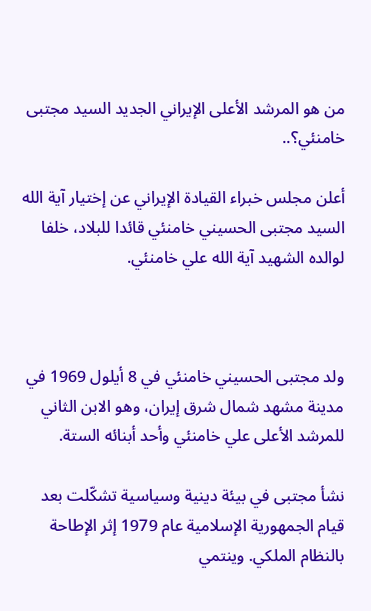من هو المرشد الأعلى الإيراني الجديد السيد مجتبى خامنئي؟..

أعلن مجلس خبراء القيادة الإيراني عن إختيار آية الله السيد مجتبى الحسيني خامنئي قائدا للبلاد، خلفا لوالده الشهيد آية الله علي خامنئي.



ولد مجتبى الحسيني خامنئي في 8 أيلول 1969 في مدينة مشهد شمال شرق إيران، وهو الابن الثاني للمرشد الأعلى علي خامنئي وأحد أبنائه الستة.

نشأ مجتبى في بيئة دينية وسياسية تشكّلت بعد قيام الجمهورية الإسلامية عام 1979 إثر الإطاحة بالنظام الملكي. وينتمي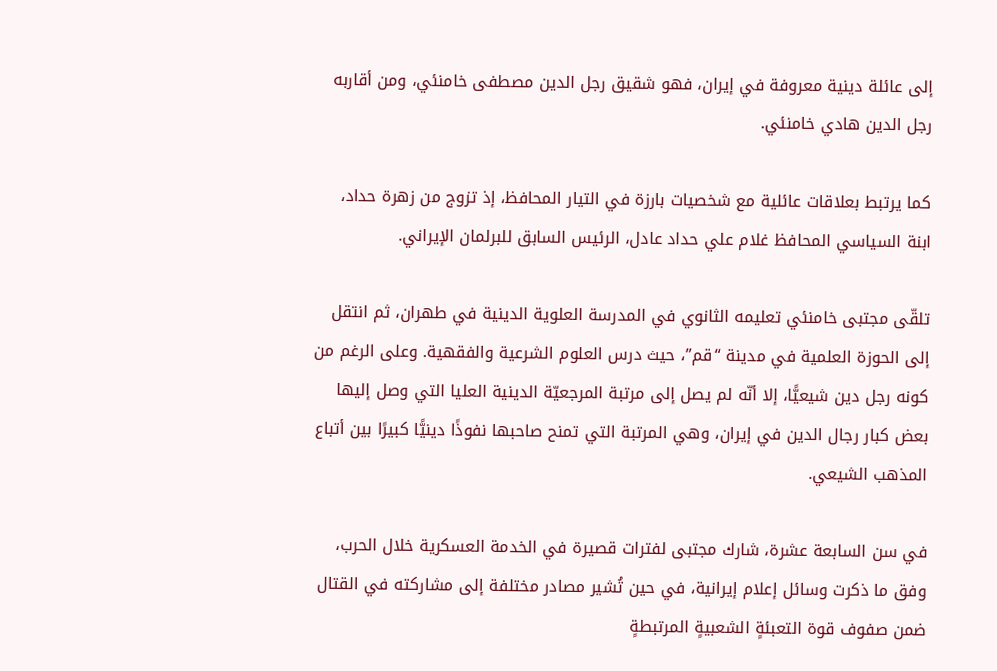إلى عائلة دينية معروفة في إيران، فهو شقيق رجل الدين مصطفى خامنئي، ومن أقاربه رجل الدين هادي خامنئي.

كما يرتبط بعلاقات عائلية مع شخصيات بارزة في التيار المحافظ، إذ تزوج من زهرة حداد، ابنة السياسي المحافظ غلام علي حداد عادل، الرئيس السابق للبرلمان الإيراني.

تلقّى مجتبى خامنئي تعليمه الثانوي في المدرسة العلوية الدينية في طهران، ثم انتقل إلى الحوزة العلمية في مدينة “قم”، حيث درس العلوم الشرعية والفقهية. وعلى الرغم من كونه رجل دين شيعيًّا، إلا أنّه لم يصل إلى مرتبة المرجعيّة الدينية العليا التي وصل إليها بعض كبار رجال الدين في إيران، وهي المرتبة التي تمنح صاحبها نفوذًا دينيًّا كبيرًا بين أتباع المذهب الشيعي.

في سن السابعة عشرة، شارك مجتبى لفترات قصيرة في الخدمة العسكرية خلال الحرب، وفق ما ذكرت وسائل إعلام إيرانية، في حين تُشير مصادر مختلفة إلى مشاركته في القتال ضمن صفوف قوة التعبئةٍ الشعبيةٍ المرتبطةٍ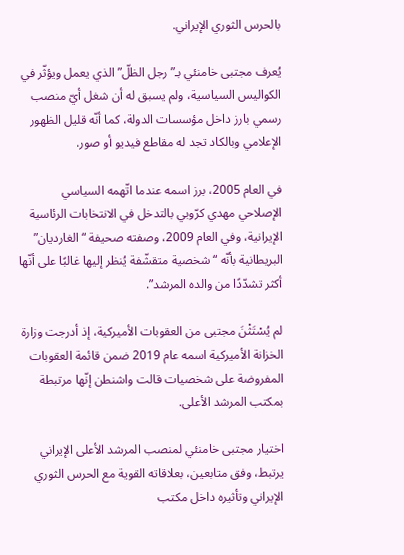بالحرس الثوري الإيراني.

يُعرف مجتبى خامنئي بـ”رجل الظلّ” الذي يعمل ويؤثّر في الكواليس السياسية، ولم يسبق له أن شغل أيّ منصب رسمي بارز داخل مؤسسات الدولة، كما أنّه قليل الظهور الإعلامي وبالكاد تجد له مقاطع فيديو أو صور.

في العام 2005، برز اسمه عندما اتّهمه السياسي الإصلاحي مهدي كرّوبي بالتدخل في الانتخابات الرئاسية الإيرانية، وفي العام 2009، وصفته صحيفة “الغارديان” البريطانية بأنّه “شخصية متقشّفة يُنظر إليها غالبًا على أنّها أكثر تشدّدًا من والده المرشد”.

لم يُسْتَثْنَ مجتبى من العقوبات الأميركية، إذ أدرجت وزارة الخزانة الأميركية اسمه عام 2019 ضمن قائمة العقوبات المفروضة على شخصيات قالت واشنطن إنّها مرتبطة بمكتب المرشد الأعلى.

اختيار مجتبى خامنئي لمنصب المرشد الأعلى الإيراني يرتبط، وفق متابعين، بعلاقاته القوية مع الحرس الثوري الإيراني وتأثيره داخل مكتب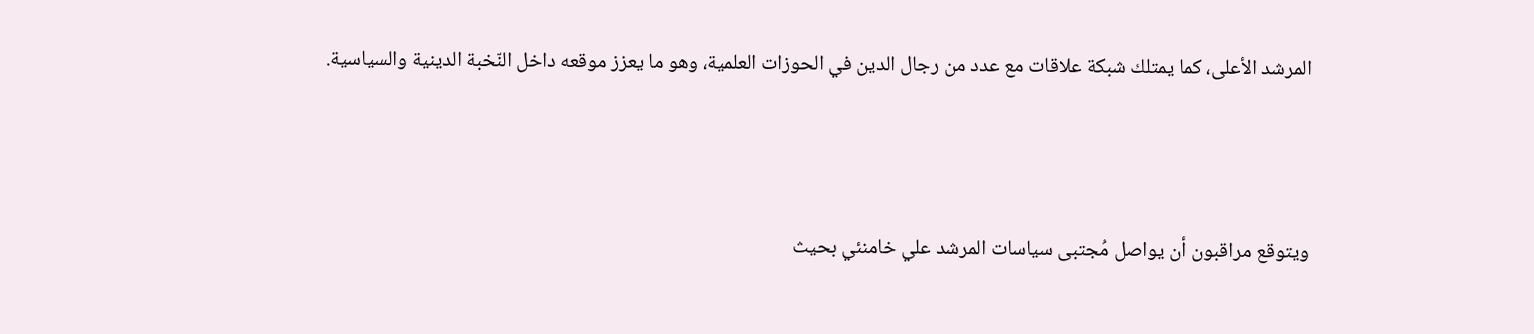المرشد الأعلى، كما يمتلك شبكة علاقات مع عدد من رجال الدين في الحوزات العلمية، وهو ما يعزز موقعه داخل النّخبة الدينية والسياسية.



ويتوقع مراقبون أن يواصل مُجتبى سياسات المرشد علي خامنئي بحيث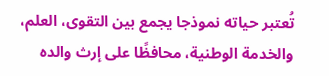تُعتبر حياته نموذجا يجمع بين التقوى، العلم، والخدمة الوطنية، محافظًا على إرث والده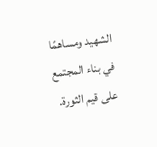الشهيد ومساهمًا في بناء المجتمع على قيم الثورة.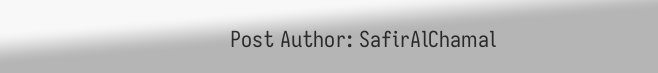Post Author: SafirAlChamal